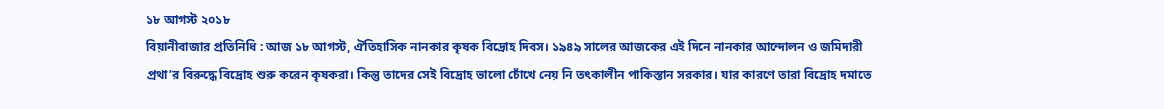১৮ আগস্ট ২০১৮
বিয়ানীবাজার প্রতিনিধি : আজ ১৮ আগস্ট, ঐতিহাসিক নানকার কৃষক বিদ্রোহ দিবস। ১৯৪৯ সালের আজকের এই দিনে নানকার আন্দোলন ও জমিদারী প্রথা’র বিরুদ্ধে বিদ্রোহ শুরু করেন কৃষকরা। কিন্তু তাদের সেই বিদ্রোহ ভালো চোঁখে নেয় নি তৎকালীন পাকিস্তান সরকার। যার কারণে তারা বিদ্রোহ দমাতে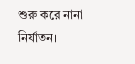শুরু করে নানা নির্যাতন।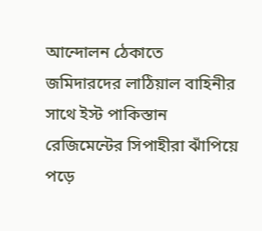আন্দোলন ঠেকাতে জমিদারদের লাঠিয়াল বাহিনীর সাথে ইস্ট পাকিস্তান রেজিমেন্টের সিপাহীরা ঝাঁপিয়ে পড়ে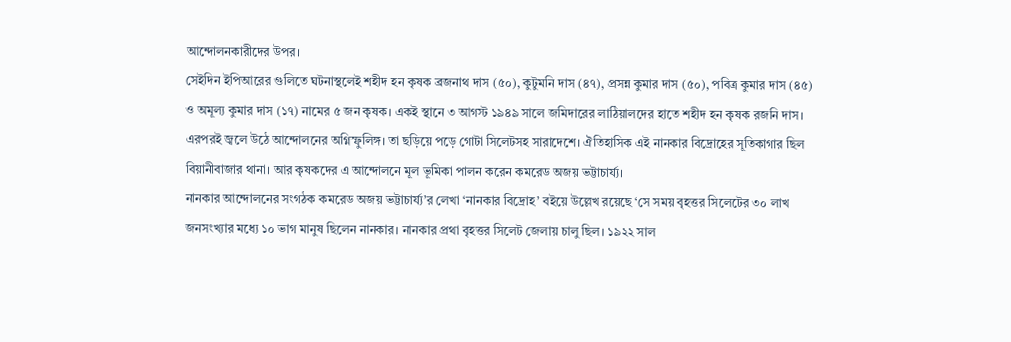আন্দোলনকারীদের উপর।
সেইদিন ইপিআরের গুলিতে ঘটনাস্থলেই শহীদ হন কৃষক ব্রজনাথ দাস (৫০), কুটুমনি দাস (৪৭), প্রসন্ন কুমার দাস (৫০), পবিত্র কুমার দাস (৪৫) ও অমূল্য কুমার দাস (১৭) নামের ৫ জন কৃষক। একই স্থানে ৩ আগস্ট ১৯৪৯ সালে জমিদারের লাঠিয়ালদের হাতে শহীদ হন কৃষক রজনি দাস। এরপরই জ্বলে উঠে আন্দোলনের অগ্নিস্ফুলিঙ্গ। তা ছড়িয়ে পড়ে গোটা সিলেটসহ সারাদেশে। ঐতিহাসিক এই নানকার বিদ্রোহের সূতিকাগার ছিল বিয়ানীবাজার থানা। আর কৃষকদের এ আন্দোলনে মূল ভূমিকা পালন করেন কমরেড অজয় ভট্টাচার্য্য।
নানকার আন্দোলনের সংগঠক কমরেড অজয় ভট্টাচার্য্য’র লেখা ‘নানকার বিদ্রোহ’ বইয়ে উল্লেখ রয়েছে ‘সে সময় বৃহত্তর সিলেটের ৩০ লাখ জনসংখ্যার মধ্যে ১০ ভাগ মানুষ ছিলেন নানকার। নানকার প্রথা বৃহত্তর সিলেট জেলায় চালু ছিল। ১৯২২ সাল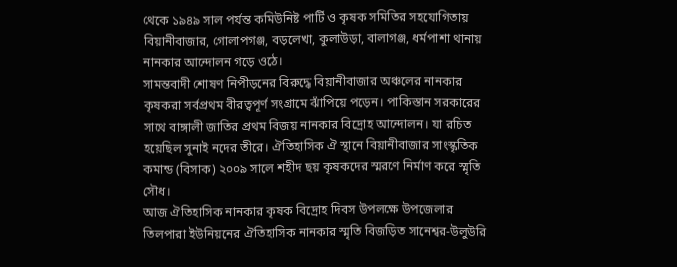থেকে ১৯৪৯ সাল পর্যন্ত কমিউনিষ্ট পার্টি ও কৃষক সমিতির সহযোগিতায় বিয়ানীবাজার, গোলাপগঞ্জ, বড়লেখা, কুলাউড়া, বালাগঞ্জ, ধর্মপাশা থানায় নানকার আন্দোলন গড়ে ওঠে।
সামন্তবাদী শোষণ নিপীড়নের বিরুদ্ধে বিয়ানীবাজার অঞ্চলের নানকার কৃষকরা সর্বপ্রথম বীরত্বপূর্ণ সংগ্রামে ঝাঁপিয়ে পড়েন। পাকিস্তান সরকারের সাথে বাঙ্গালী জাতির প্রথম বিজয় নানকার বিদ্রোহ আন্দোলন। যা রচিত হয়েছিল সুনাই নদের তীরে। ঐতিহাসিক ঐ স্থানে বিয়ানীবাজার সাংস্কৃতিক কমান্ড (বিসাক) ২০০৯ সালে শহীদ ছয় কৃষকদের স্মরণে নির্মাণ করে স্মৃতি সৌধ।
আজ ঐতিহাসিক নানকার কৃষক বিদ্রোহ দিবস উপলক্ষে উপজেলার তিলপারা ইউনিয়নের ঐতিহাসিক নানকার স্মৃতি বিজড়িত সানেশ্বর-উলুউরি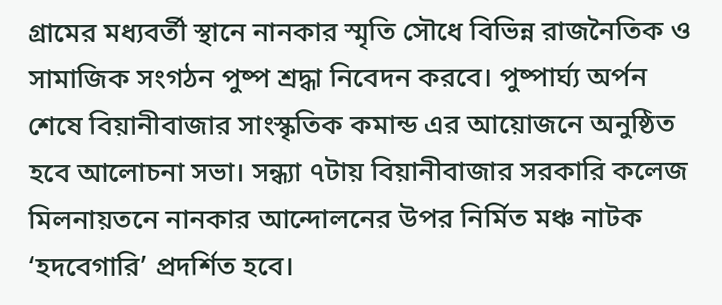গ্রামের মধ্যবর্তী স্থানে নানকার স্মৃতি সৌধে বিভিন্ন রাজনৈতিক ও সামাজিক সংগঠন পুষ্প শ্রদ্ধা নিবেদন করবে। পুষ্পার্ঘ্য অর্পন শেষে বিয়ানীবাজার সাংস্কৃতিক কমান্ড এর আয়োজনে অনুষ্ঠিত হবে আলোচনা সভা। সন্ধ্যা ৭টায় বিয়ানীবাজার সরকারি কলেজ মিলনায়তনে নানকার আন্দোলনের উপর নির্মিত মঞ্চ নাটক ‘হদবেগারি’ প্রদর্শিত হবে।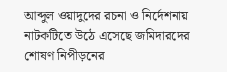আব্দুল ওয়াদুদের রচনা ও নির্দেশনায় নাটকটিতে উঠে এসেছে জমিদারদের শোষণ নিপীড়নের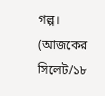গল্প।
(আজকের সিলেট/১৮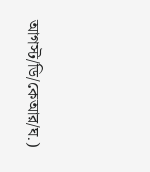আগস্ট/ডি/কেআর/ঘ.)